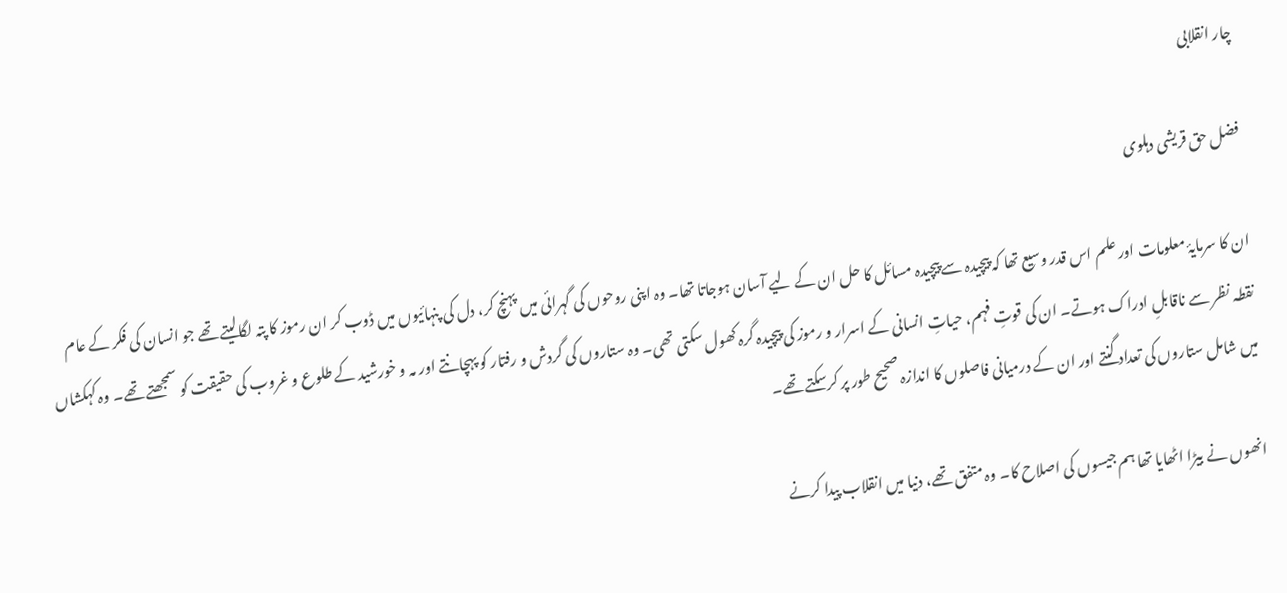چار انقلابی

فضل حق قریشی دہلوی

ان کا سرمایۂ معلومات اور علم اس قدر وسیع تھا کہ پیچیدہ سے پیچیدہ مسائل کا حل ان کے لیے آسان ہوجاتا تھا۔ وہ اپنی روحوں کی گہرائی میں پہنچ کر، دل کی پنہائیوں میں ڈوب کر ان رموز کا پتہ لگالیتے تھے جو انسان کی فکر کے عام نقطہ نظر سے ناقابلِ ادراک ہوتے۔ ان کی قوتِ فہم، حیاتِ انسانی کے اسرار و رموز کی پیچیدہ گرہ کھول سکتی تھی۔ وہ ستاروں کی گردش و رفتار کو پہچانتے اور مہ و خورشید کے طلوع و غروب کی حقیقت کو سمجھتے تھے۔ وہ کہکشاں میں شامل ستاروں کی تعداد گنتے اور ان کے درمیانی فاصلوں کا اندازہ صحیح طور پر کرسکتے تھے۔

انھوں نے بیڑا اٹھایا تھا ہم جیسوں کی اصلاح کا۔ وہ متفق تھے، دنیا میں انقلاب پیدا کرنے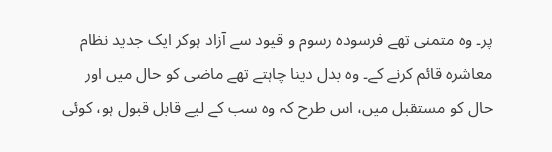پر۔ وہ متمنی تھے فرسودہ رسوم و قیود سے آزاد ہوکر ایک جدید نظام معاشرہ قائم کرنے کے۔ وہ بدل دینا چاہتے تھے ماضی کو حال میں اور حال کو مستقبل میں، اس طرح کہ وہ سب کے لیے قابل قبول ہو، کوئی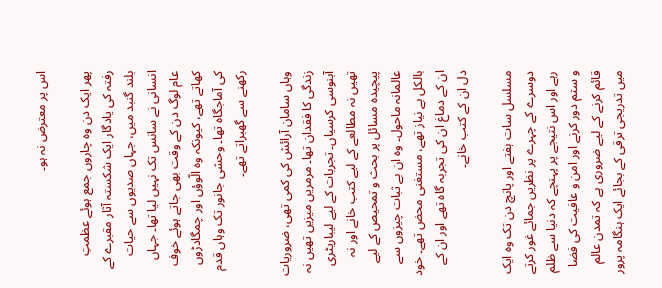اس پر معترض نہ ہو۔

پھر ایک دن وہ چاروں جمع ہوئے عظمتِ رفتہ کی یادگار ایک شکستہ آثار مقبرے کے بلند گنبد میں، جہاں صدیوں سے حیات انسانی نے سانس تک نہیں لیا تھا۔ جہاں عام لوگ دن کے وقت بھی جاتے ہوئے خوف کھاتے تھے، کیونکہ وہ الّوؤں اور چمگادڑوں کی آماجگاہ تھا۔ وحشی جانور تک وہاں قدم رکھنے سے گھبراتے تھے۔

وہاں سامان آرائش کی کمی تھی، ضروریات زندگی کا فقدان تھا۔ مرمریں میزیں تھیں نہ آبنوسی کرسیاں۔ تجربات کے لیے لیباریٹری تھیں نہ مطالعے کے لیے کتب خانے اور نہ پیچیدہ مسائل پر بحث و تمحیص کے لیے عالمانہ ماحول۔ وہ ان بے ثبات چیزوں سے بالکل بے نیاز تھے، مستغنی محض تھے۔ خود ان کے دماغ ان کی تجربہ گاہ تھے اور ان کے دل ان کے کتب خانے۔

مسلسل سات ہفتے اور پانچ دن تک وہ ایک دوسرے کے چہرے پر نظریں جمائے غور کرتے رہے اور اس نتیجے پر پہنچے کہ دنیا سے ظلم و ستم دور کرنے اور امن و عافیت کی فضا قائم کرنے کے لیے ضروری ہے کہ تمدن عالم میں تدریجی ترقی کے بجائے ایک ہنگامہ پرور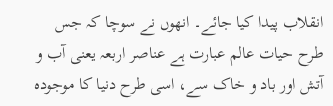انقلاب پیدا کیا جائے۔ انھوں نے سوچا کہ جس طرح حیات عالم عبارت ہے عناصر اربعہ یعنی آب و آتش اور باد و خاک سے، اسی طرح دنیا کا موجودہ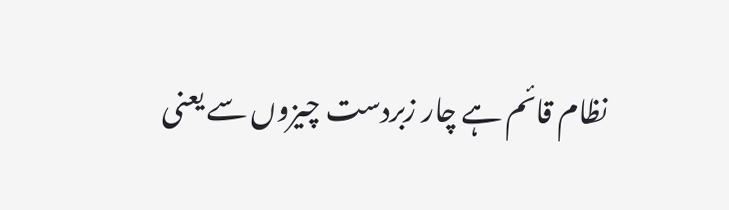نظام قائم ہے چار زبردست چیزوں سے یعنی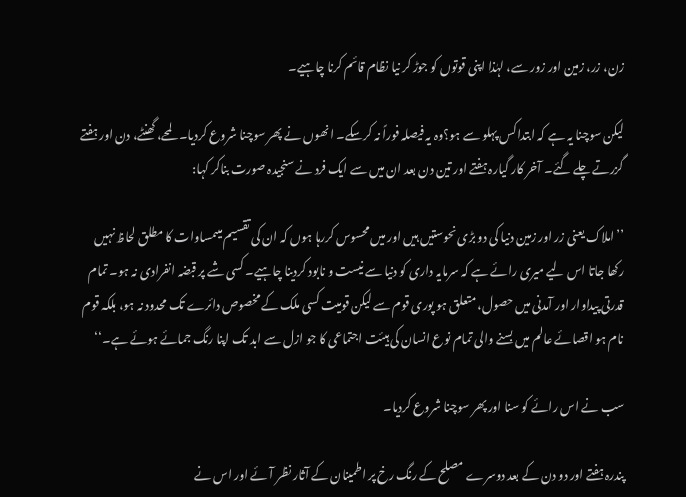زن، زر، زمین اور زور سے، لہٰذا اپنی قوتوں کو جوڑ کر نیا نظام قائم کرنا چاہیے۔

لیکن سوچنا یہ ہے کہ ابتدا کس پہلو سے ہو؟وہ یہ فیصلہ فوراً نہ کرسکے۔ انھوں نے پھر سوچنا شروع کردیا۔ لمحے، گھنٹے، دن اور ہفتے گزرتے چلے گئے۔ آخر کار گیارہ ہفتے اور تین دن بعد ان میں سے ایک فرد نے سنجیدہ صورت بناکر کہا:

’’املاک یعنی زر اور زمین دنیا کی دو بڑی نحوستیں ہیں اور میں محسوس کررہا ہوں کہ ان کی تقسیم میںمساوات کا مطلق لحاظ نہیں رکھا جاتا اس لیے میری رائے ہے کہ سرمایہ داری کو دنیا سے نیست و نابود کردینا چاہیے۔ کسی شے پر قبضہ انفرادی نہ ہو۔ تمام قدرتی پیداوار اور آمدنی میں حصول، متعلق ہو پوری قوم سے لیکن قومیت کسی ملک کے مخصوص دائرے تک محدود نہ ہو، بلکہ قوم نام ہو اقصائے عالم میں بسنے والی تمام نوع انسان کی ہیئت اجتماعی کا جو ازل سے ابد تک اپنا رنگ جمائے ہوئے ہے۔‘‘

سب نے اس رائے کو سنا اور پھر سوچنا شروع کردیا۔

پندرہ ہفتے اور دو دن کے بعد دوسرے مصلح کے رنگ رخ پر اطمینان کے آثار نظر آئے اور اس نے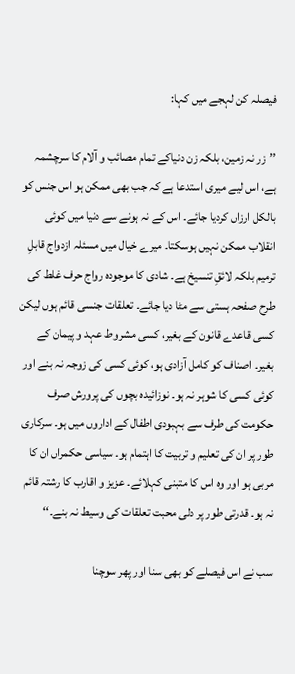فیصلہ کن لہجے میں کہا:

’’زر نہ زمین، بلکہ زن دنیاکے تمام مصائب و آلام کا سرچشمہ ہے، اس لیے میری استدعا ہے کہ جب بھی ممکن ہو اس جنس کو بالکل ارزاں کردیا جائے۔ اس کے نہ ہونے سے دنیا میں کوئی انقلاب ممکن نہیں ہوسکتا۔ میرے خیال میں مسئلہ ازدواج قابلِ ترمیم بلکہ لائقِ تنسیخ ہے۔ شادی کا موجودہ رواج حرف غلط کی طرح صفحہ ہستی سے مٹا دیا جائے۔ تعلقات جنسی قائم ہوں لیکن کسی قاعدے قانون کے بغیر، کسی مشروط عہد و پیمان کے بغیر۔ اصناف کو کامل آزادی ہو، کوئی کسی کی زوجہ نہ بنے اور کوئی کسی کا شوہر نہ ہو۔ نوزائیدہ بچوں کی پرورش صرف حکومت کی طرف سے بہبودی اطفال کے اداروں میں ہو۔ سرکاری طور پر ان کی تعلیم و تربیت کا اہتمام ہو۔ سیاسی حکمراں ان کا مربی ہو اور وہ اس کا متبنی کہلائے۔ عزیز و اقارب کا رشتہ قائم نہ ہو۔ قدرتی طور پر دلی محبت تعلقات کی وسیط نہ بنے۔‘‘

سب نے اس فیصلے کو بھی سنا اور پھر سوچنا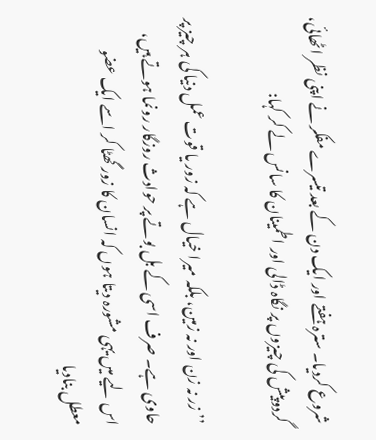شروع کردیا۔ سترہ ہفتے اور ایک دن کے بعد تیسرے مفکر نے اپنی نظر اٹھائی، گردوپیش کی چیزوں پر نگاہ ڈالی اور اطمینان کا سانس لے کر کہا:

’’زر نہ زن اور نہ زمین، بلکہ میرا خیال ہے کہ زور یا قوت عمل دنیا کی ہر چیز پر حاوی ہے۔ صرف اسی کے بل بوتے پر حوادث روزگار رونما ہوتے ہیں، اس لیے میں یہی مشورہ دیتا ہوں کہ انسان کا زور گھٹا کر اسے ایک عضو معطل بنادیا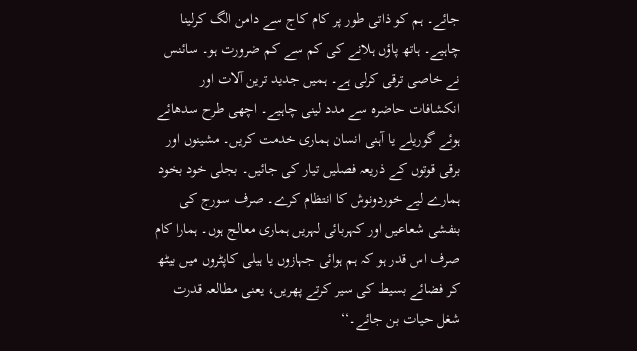جائے۔ ہم کو ذاتی طور پر کام کاج سے دامن الگ کرلینا چاہیے۔ ہاتھ پاؤں ہلانے کی کم سے کم ضرورت ہو۔ سائنس نے خاصی ترقی کرلی ہے۔ ہمیں جدید ترین آلات اور انکشافات حاضرہ سے مدد لینی چاہیے۔ اچھی طرح سدھائے ہوئے گوریلے یا آہنی انسان ہماری خدمت کریں۔ مشینوں اور برقی قوتوں کے ذریعہ فصلیں تیار کی جائیں۔ بجلی خود بخود ہمارے لیے خوردونوش کا انتظام کرے۔ صرف سورج کی بنفشی شعاعیں اور کہربائی لہریں ہماری معالج ہوں۔ ہمارا کام صرف اس قدر ہو کہ ہم ہوائی جہازوں یا ہیلی کاپٹروں میں بیٹھ کر فضائے بسیط کی سیر کرتے پھریں، یعنی مطالعہ قدرت شغل حیات بن جائے۔‘‘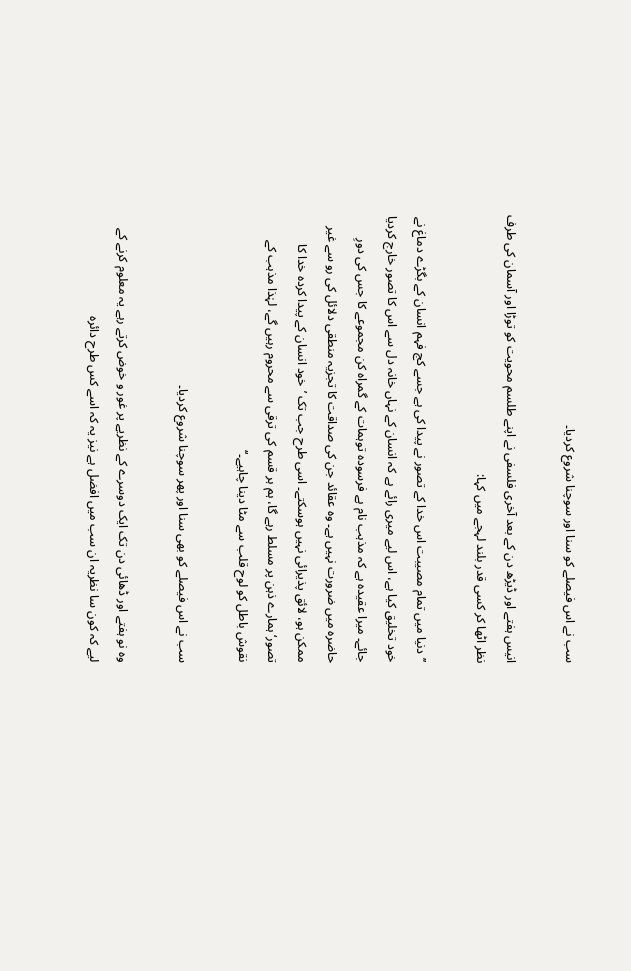سب نے اس فیصلے کو سنا اور سوچنا شروع کردیا۔

انیس ہفتے اور ڈیڑھ دن کے بعد آخری فلسفی نے اپنے طلسم محویت کو توڑا اور آسمان کی طرف نظر اٹھا کر کسی قدر بلند لہجے میں کہا:

’’دنیا میں تمام مصیبت اس خدا کے تصور نے پیدا کی ہے جسے کج فہم انسان کے بگڑے دماغ نے خود تخلیق کیا ہے، اس لیے میری رائے ہے کہ انسان کے نہاں خانہ دل سے اس کا تصور خارج کردیا جائے۔ میرا عقیدہ ہے کہ مذہب نام ہے فرسودہ توہمات کے گمراہ کن مجموعے کا جس کی دورِ حاضرہ میں ضرورت نہیں ہے۔ وہ عقائد جن کی صداقت کا تجزیہ منطقی دلائل کی رو سے غیر ممکن ہو، لائق پذیرائی نہیں ہوسکتے۔ اسی طرح جب تک ’خود انسان کے پیدا کردہ خدا کا تصور‘ ہمارے ذہن پر مسلط رہے گا، ہم ہر قسم کی ترقی سے محروم رہیں گے، لہٰذا مذہب کے نقوش باطل کو لوح قلب سے مٹا دینا چاہیے۔‘‘

سب نے اس فیصلے کو بھی سنا اور پھر سوچنا شروع کردیا۔

وہ نو ہفتے اور ڈھائی دن تک ایک دوسرے کے نظریے پر غور و خوض کرتے رہے یہ معلوم کرنے کے لیے کہ کون سا نظریہ ان سب میں افضل ہے نیز یہ کہ اسے کس طرح دائرہ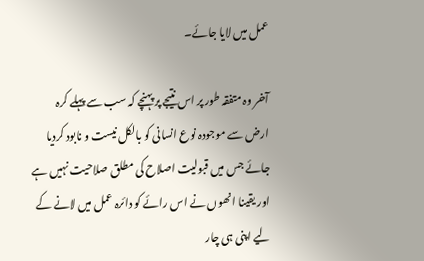عمل میں لایا جائے۔

آخر وہ متفقہ طور پر اس نتیجے پر پہنچے کہ سب سے پہلے کرہ ارض سے موجودہ نوع انسانی کو بالکل نیست و نابود کردیا جائے جس میں قبولیت اصلاح کی مطلق صلاحیت نہیں ہے اور یقینا انھوں نے اس رائے کو دائرہ عمل میں لانے کے لیے اپنی ہی چار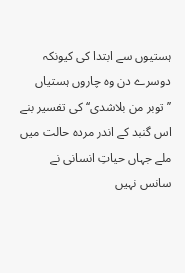ہستیوں سے ابتدا کی کیونکہ دوسرے دن وہ چاروں ہستیاں ’’توبر من بلاشدی‘‘ کی تفسیر بنے اس گنبد کے اندر مردہ حالت میں ملے جہاں حیاتِ انسانی نے سانس نہیں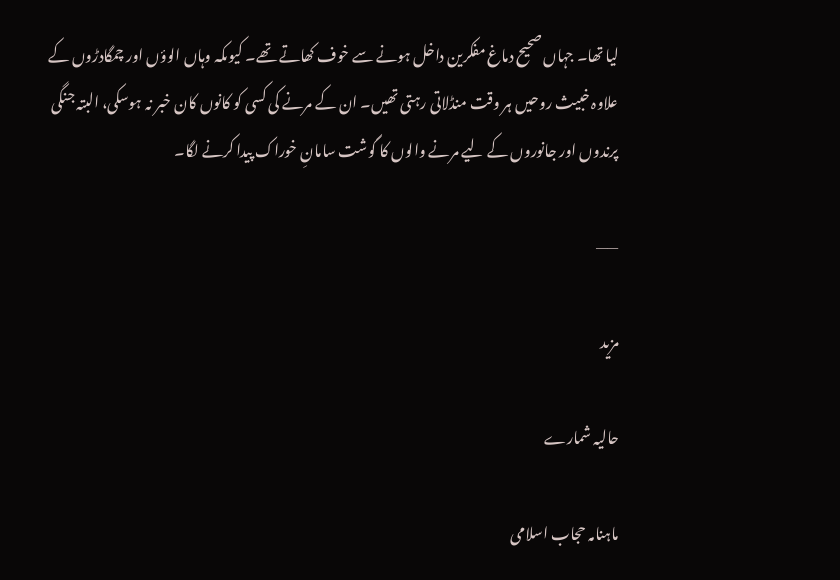لیا تھا۔ جہاں صحیح دماغ مفکرین داخل ہونے سے خوف کھاتے تھے۔ کیوںکہ وہاں الوؤں اور چمگادڑوں کے علاوہ خبیث روحیں ہر وقت منڈلاتی رہتی تھیں۔ ان کے مرنے کی کسی کو کانوں کان خبر نہ ہوسکی، البتہ جنگی پرندوں اور جانوروں کے لیے مرنے والوں کا گوشت سامانِ خوراک پیدا کرنے لگا۔

——

مزید

حالیہ شمارے

ماہنامہ حجاب اسلامی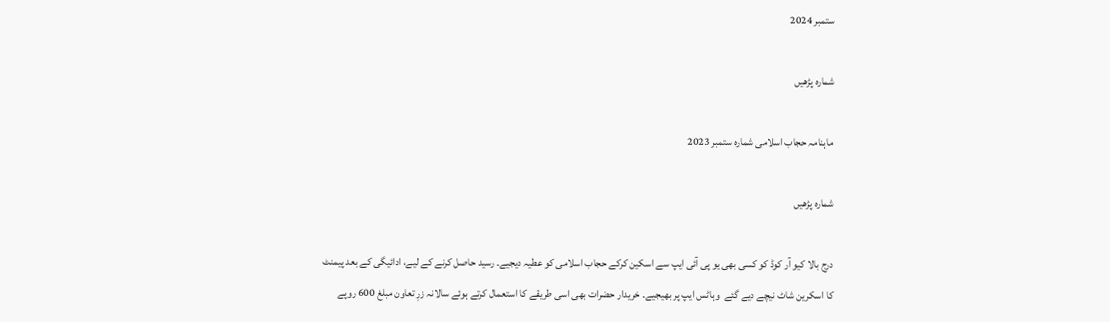ستمبر 2024

شمارہ پڑھیں

ماہنامہ حجاب اسلامی شمارہ ستمبر 2023

شمارہ پڑھیں

درج بالا کیو آر کوڈ کو کسی بھی یو پی آئی ایپ سے اسکین کرکے حجاب اسلامی کو عطیہ دیجیے۔ رسید حاصل کرنے کے لیے، ادائیگی کے بعد پیمنٹ کا اسکرین شاٹ نیچے دیے گئے  وہاٹس ایپ پر بھیجیے۔ خریدار حضرات بھی اسی طریقے کا استعمال کرتے ہوئے سالانہ زرِ تعاون مبلغ 600 روپے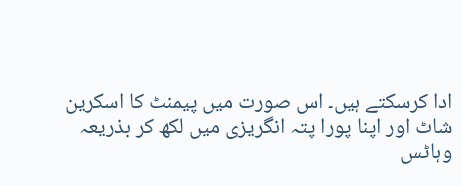ادا کرسکتے ہیں۔ اس صورت میں پیمنٹ کا اسکرین شاٹ اور اپنا پورا پتہ انگریزی میں لکھ کر بذریعہ وہاٹس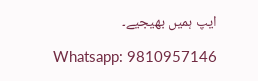ایپ ہمیں بھیجیے۔

Whatsapp: 9810957146